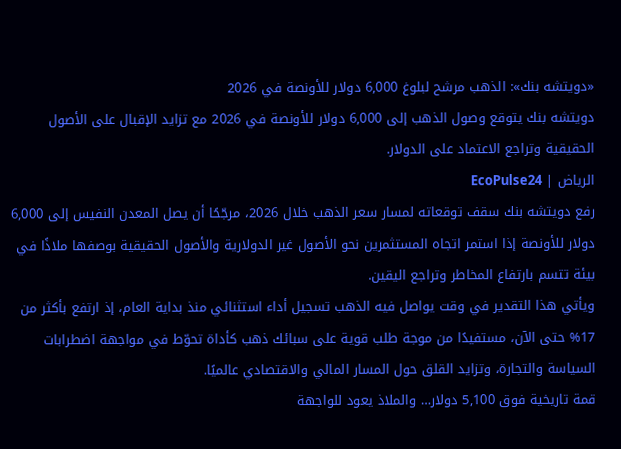«دويتشه بنك»: الذهب مرشح لبلوغ 6,000 دولار للأونصة في 2026
دويتشه بنك يتوقع وصول الذهب إلى 6,000 دولار للأونصة في 2026 مع تزايد الإقبال على الأصول الحقيقية وتراجع الاعتماد على الدولار.
الرياض | EcoPulse24
رفع دويتشه بنك سقف توقعاته لمسار سعر الذهب خلال 2026، مرجّحًا أن يصل المعدن النفيس إلى 6,000 دولار للأونصة إذا استمر اتجاه المستثمرين نحو الأصول غير الدولارية والأصول الحقيقية بوصفها ملاذًا في بيئة تتسم بارتفاع المخاطر وتراجع اليقين.
ويأتي هذا التقدير في وقت يواصل فيه الذهب تسجيل أداء استثنائي منذ بداية العام، إذ ارتفع بأكثر من 17% حتى الآن، مستفيدًا من موجة طلب قوية على سبائك ذهب كأداة تحوّط في مواجهة اضطرابات السياسة والتجارة، وتزايد القلق حول المسار المالي والاقتصادي عالميًا.
قمة تاريخية فوق 5,100 دولار… والملاذ يعود للواجهة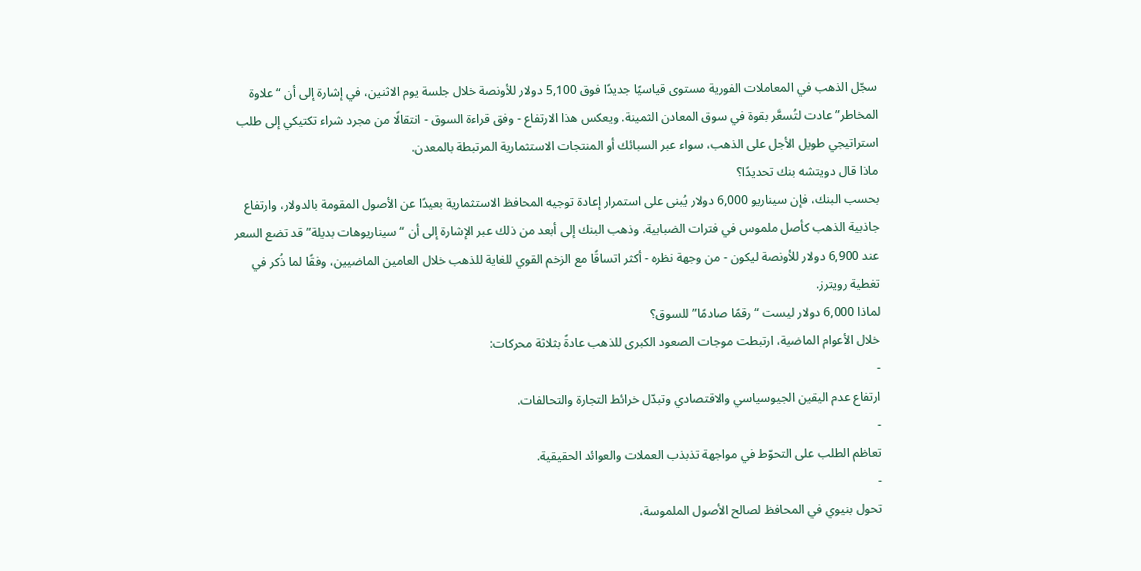سجّل الذهب في المعاملات الفورية مستوى قياسيًا جديدًا فوق 5,100 دولار للأونصة خلال جلسة يوم الاثنين، في إشارة إلى أن “علاوة المخاطر” عادت لتُسعَّر بقوة في سوق المعادن الثمينة. ويعكس هذا الارتفاع - وفق قراءة السوق - انتقالًا من مجرد شراء تكتيكي إلى طلب استراتيجي طويل الأجل على الذهب، سواء عبر السبائك أو المنتجات الاستثمارية المرتبطة بالمعدن.
ماذا قال دويتشه بنك تحديدًا؟
بحسب البنك، فإن سيناريو 6,000 دولار يُبنى على استمرار إعادة توجيه المحافظ الاستثمارية بعيدًا عن الأصول المقومة بالدولار، وارتفاع جاذبية الذهب كأصل ملموس في فترات الضبابية. وذهب البنك إلى أبعد من ذلك عبر الإشارة إلى أن “سيناريوهات بديلة” قد تضع السعر عند 6,900 دولار للأونصة ليكون - من وجهة نظره - أكثر اتساقًا مع الزخم القوي للغاية للذهب خلال العامين الماضيين، وفقًا لما ذُكر في تغطية رويترز.
لماذا 6,000 دولار ليست “رقمًا صادمًا” للسوق؟
خلال الأعوام الماضية، ارتبطت موجات الصعود الكبرى للذهب عادةً بثلاثة محركات:
-
ارتفاع عدم اليقين الجيوسياسي والاقتصادي وتبدّل خرائط التجارة والتحالفات.
-
تعاظم الطلب على التحوّط في مواجهة تذبذب العملات والعوائد الحقيقية.
-
تحول بنيوي في المحافظ لصالح الأصول الملموسة،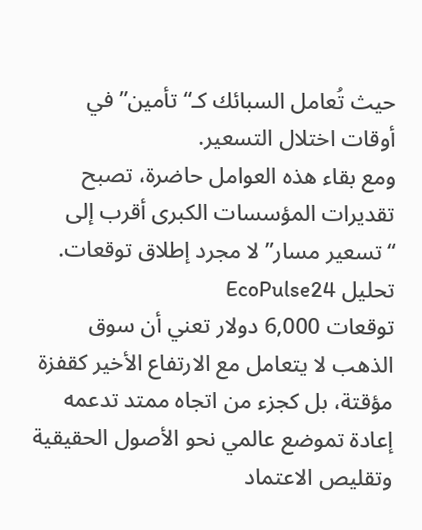حيث تُعامل السبائك كـ“تأمين” في أوقات اختلال التسعير.
ومع بقاء هذه العوامل حاضرة، تصبح تقديرات المؤسسات الكبرى أقرب إلى “تسعير مسار” لا مجرد إطلاق توقعات.
تحليل EcoPulse24
توقعات 6,000 دولار تعني أن سوق الذهب لا يتعامل مع الارتفاع الأخير كقفزة مؤقتة، بل كجزء من اتجاه ممتد تدعمه إعادة تموضع عالمي نحو الأصول الحقيقية وتقليص الاعتماد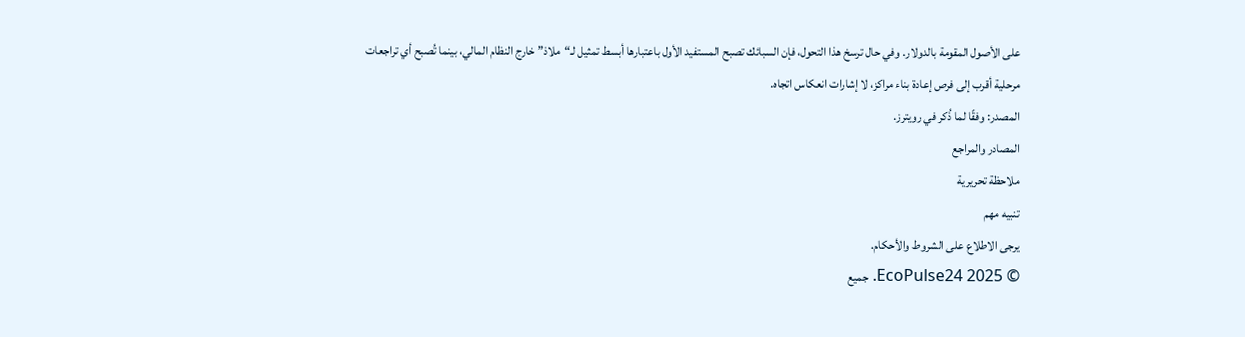على الأصول المقومة بالدولار. وفي حال ترسخ هذا التحول، فإن السبائك تصبح المستفيد الأول باعتبارها أبسط تمثيل لـ“ملاذ” خارج النظام المالي، بينما تُصبح أي تراجعات مرحلية أقرب إلى فرص إعادة بناء مراكز، لا إشارات انعكاس اتجاه.
المصدر: وفقًا لما ذُكر في رويترز.
المصادر والمراجع
ملاحظة تحريرية
تنبيه مهم
يرجى الاطلاع على الشروط والأحكام.
© 2025 EcoPulse24. جميع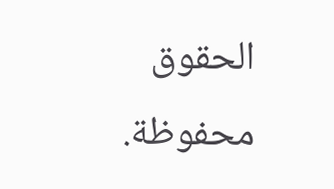الحقوق محفوظة.